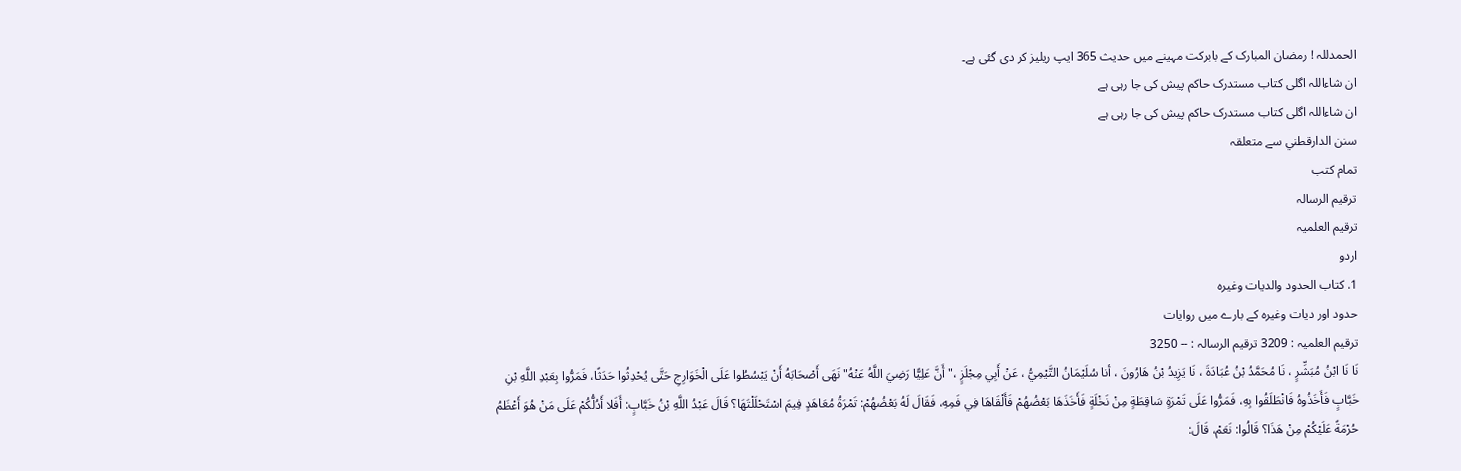الحمدللہ ! رمضان المبارک کے بابرکت مہینے میں حدیث 365 ایپ ریلیز کر دی گئی ہے۔
ان شاءاللہ اگلی کتاب مستدرک حاکم پیش کی جا رہی ہے
ان شاءاللہ اگلی کتاب مستدرک حاکم پیش کی جا رہی ہے
سنن الدارقطني سے متعلقہ
تمام کتب
ترقیم الرسالہ
ترقیم العلمیہ
اردو
1. كتاب الحدود والديات وغيره
حدود اور دیات وغیرہ کے بارے میں روایات
ترقیم العلمیہ : 3209 ترقیم الرسالہ : -- 3250
نَا نَا ابْنُ مُبَشِّرٍ ، نَا مُحَمَّدُ بْنُ عُبَادَةَ ، نَا يَزِيدُ بْنُ هَارُونَ ، أنا سُلَيْمَانُ التَّيْمِيُّ ، عَنْ أَبِي مِجْلَزٍ ،" أَنَّ عَلِيًّا رَضِيَ اللَّهُ عَنْهُ" نَهَى أَصْحَابَهُ أَنْ يَبْسُطُوا عَلَى الْخَوَارِجِ حَتَّى يُحْدِثُوا حَدَثًا، فَمَرُّوا بِعَبْدِ اللَّهِ بْنِ خَبَّابٍ فَأَخَذُوهُ فَانْطَلَقُوا بِهِ، فَمَرُّوا عَلَى تَمْرَةٍ سَاقِطَةٍ مِنْ نَخْلَةٍ فَأَخَذَهَا بَعْضُهُمْ فَأَلْقَاهَا فِي فَمِهِ، فَقَالَ لَهُ بَعْضُهُمْ: تَمْرَةُ مُعَاهَدٍ فِيمَ اسْتَحْلَلْتَهَا؟ قَالَ عَبْدُ اللَّهِ بْنُ خَبَّابٍ: أَفَلا أَدُلُّكُمْ عَلَى مَنْ هُوَ أَعْظَمُ حُرْمَةً عَلَيْكُمْ مِنْ هَذَا؟ قَالُوا: نَعَمْ، قَالَ: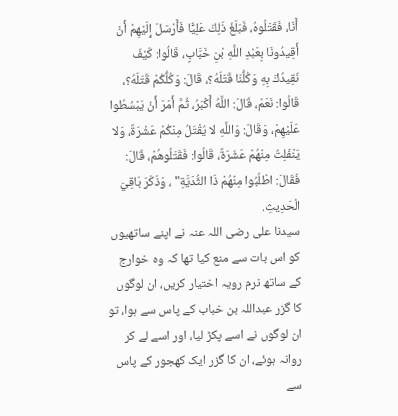أَنَا، فَقَتَلُوهُ، فَبَلَغَ ذَلِكَ عَلِيًّا فَأَرْسَلَ إِلَيْهِمْ أَنْ أَقِيدُونَا بِعَبْدِ اللَّهِ بْنِ خَبَّابٍ، قَالُوا: كَيْفَ نَقِيدُكَ بِهِ وَكُلُّنَا قَتَلَهُ؟، قَالَ: وَكُلُّكُمْ قَتَلَهُ؟، قَالُوا: نَعَمْ، قَالَ: اللَّهُ أَكْبَرُ، ثُمَّ أَمَرَ أَنْ يَبْسُطُوا عَلَيْهِمْ، وَقَالَ: وَاللَّهِ لا يُقْتَلُ مِنْكُمْ عَشْرَةٌ، وَلا يَنْفَلِتُ مِنْهُمْ عَشَرَةٌ، قَالُوا: فَقَتَلُوهُمْ، قَالَ: فَقَالَ: اطْلُبُوا مِنْهُمْ ذَا الثُّدَيَّةِ" ، وَذَكَرَ بَاقِيَ الْحَدِيثِ.
سیدنا علی رضی اللہ عنہ نے اپنے ساتھیوں کو اس بات سے منع کیا تھا کہ وہ خوارج کے ساتھ نرم رویہ اختیار کریں، ان لوگوں کا گزر عبداللہ بن خباب کے پاس سے ہوا، تو ان لوگوں نے اسے پکڑ لیا، اور اسے لے کر روانہ ہوئے، ان کا گزر ایک کھجور کے پاس سے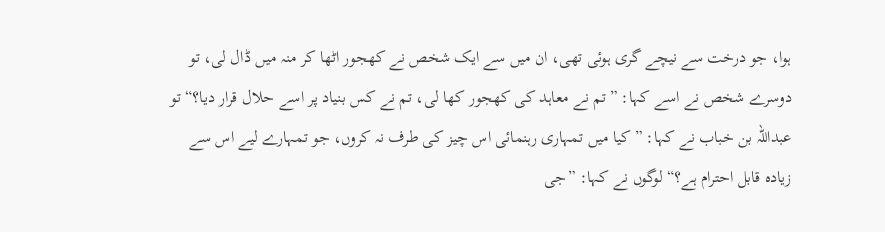ہوا، جو درخت سے نیچے گری ہوئی تھی، ان میں سے ایک شخص نے کھجور اٹھا کر منہ میں ڈال لی، تو دوسرے شخص نے اسے کہا: ”تم نے معاہد کی کھجور کھا لی، تم نے کس بنیاد پر اسے حلال قرار دیا؟“ تو عبداللہ بن خباب نے کہا: ”کیا میں تمہاری رہنمائی اس چیز کی طرف نہ کروں، جو تمہارے لیے اس سے زیادہ قابل احترام ہے؟“ لوگوں نے کہا: ”جی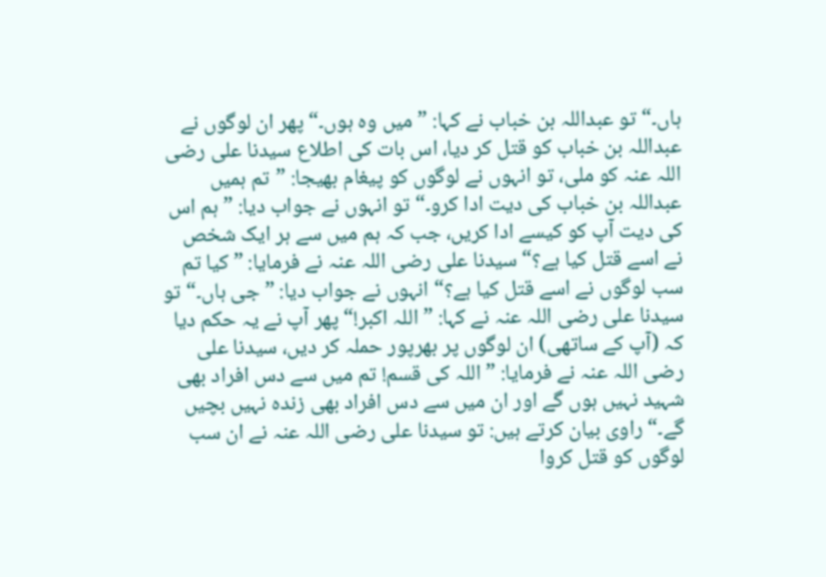ہاں۔“ تو عبداللہ بن خباب نے کہا: ”میں وہ ہوں۔“ پھر ان لوگوں نے عبداللہ بن خباب کو قتل کر دیا، اس بات کی اطلاع سیدنا علی رضی اللہ عنہ کو ملی، تو انہوں نے لوگوں کو پیغام بھیجا: ”تم ہمیں عبداللہ بن خباب کی دیت ادا کرو۔“ تو انہوں نے جواب دیا: ”ہم اس کی دیت آپ کو کیسے ادا کریں، جب کہ ہم میں سے ہر ایک شخص نے اسے قتل کیا ہے؟“ سیدنا علی رضی اللہ عنہ نے فرمایا: ”کیا تم سب لوگوں نے اسے قتل کیا ہے؟“ انہوں نے جواب دیا: ”جی ہاں۔“ تو سیدنا علی رضی اللہ عنہ نے کہا: ”اللہ اکبر!“ پھر آپ نے یہ حکم دیا کہ (آپ کے ساتھی) ان لوگوں پر بھرپور حملہ کر دیں، سیدنا علی رضی اللہ عنہ نے فرمایا: ”اللہ کی قسم! تم میں سے دس افراد بھی شہید نہیں ہوں گے اور ان میں سے دس افراد بھی زندہ نہیں بچیں گے۔“ راوی بیان کرتے ہیں: تو سیدنا علی رضی اللہ عنہ نے ان سب لوگوں کو قتل کروا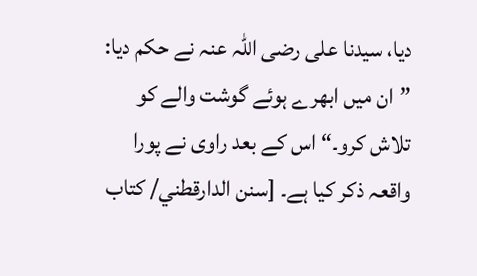دیا، سیدنا علی رضی اللہ عنہ نے حکم دیا: ”ان میں ابھرے ہوئے گوشت والے کو تلاش کرو۔“ اس کے بعد راوی نے پورا واقعہ ذکر کیا ہے۔ [سنن الدارقطني/ كتاب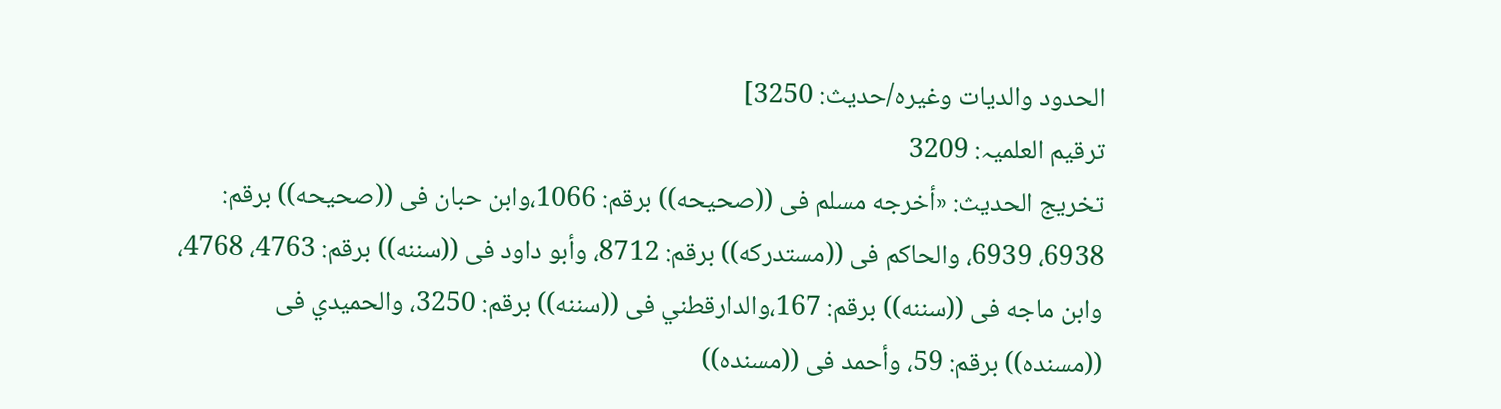الحدود والديات وغيره/حدیث: 3250]
ترقیم العلمیہ: 3209
تخریج الحدیث: «أخرجه مسلم فى ((صحيحه)) برقم: 1066،وابن حبان فى ((صحيحه)) برقم: 6938، 6939، والحاكم فى ((مستدركه)) برقم: 8712، وأبو داود فى ((سننه)) برقم: 4763، 4768، وابن ماجه فى ((سننه)) برقم: 167،والدارقطني فى ((سننه)) برقم: 3250، والحميدي فى ((مسنده)) برقم: 59، وأحمد فى ((مسنده))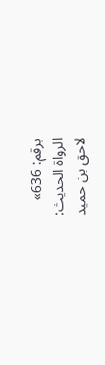برقم: 636»
الرواة الحديث:
لاحق بن حميد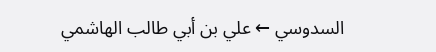السدوسي ← علي بن أبي طالب الهاشمي